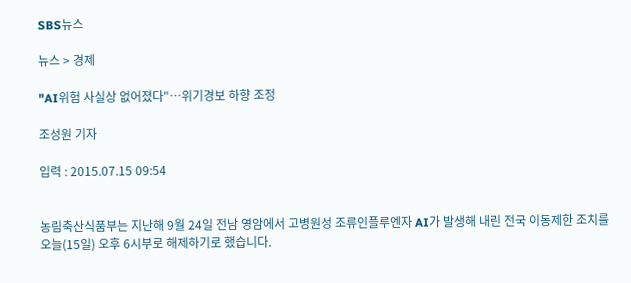SBS뉴스

뉴스 > 경제

"AI위험 사실상 없어졌다"…위기경보 하향 조정

조성원 기자

입력 : 2015.07.15 09:54


농림축산식품부는 지난해 9월 24일 전남 영암에서 고병원성 조류인플루엔자 AI가 발생해 내린 전국 이동제한 조치를 오늘(15일) 오후 6시부로 해제하기로 했습니다.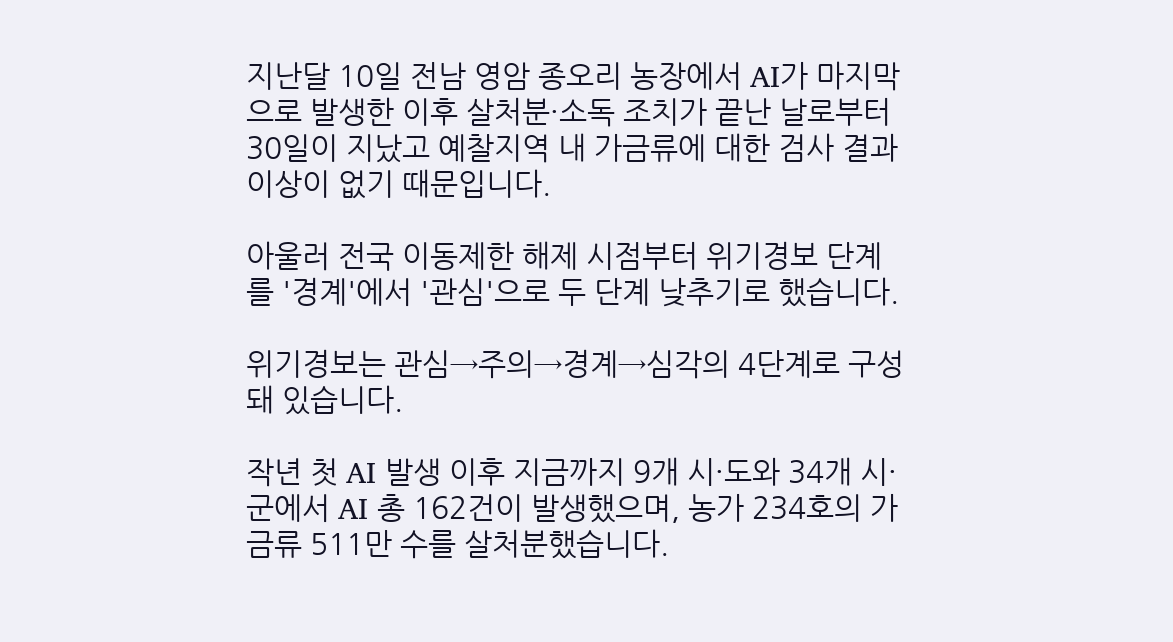지난달 10일 전남 영암 종오리 농장에서 AI가 마지막으로 발생한 이후 살처분·소독 조치가 끝난 날로부터 30일이 지났고 예찰지역 내 가금류에 대한 검사 결과 이상이 없기 때문입니다.

아울러 전국 이동제한 해제 시점부터 위기경보 단계를 '경계'에서 '관심'으로 두 단계 낮추기로 했습니다.

위기경보는 관심→주의→경계→심각의 4단계로 구성돼 있습니다.

작년 첫 AI 발생 이후 지금까지 9개 시·도와 34개 시·군에서 AI 총 162건이 발생했으며, 농가 234호의 가금류 511만 수를 살처분했습니다.